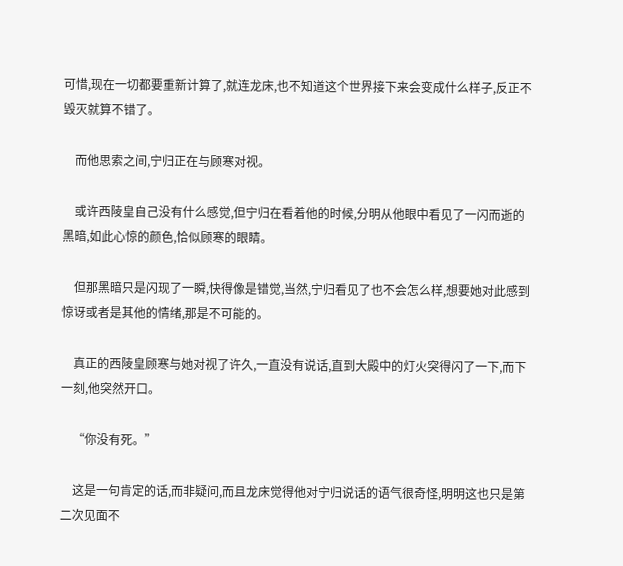可惜,现在一切都要重新计算了,就连龙床,也不知道这个世界接下来会变成什么样子,反正不毁灭就算不错了。

    而他思索之间,宁归正在与顾寒对视。

    或许西陵皇自己没有什么感觉,但宁归在看着他的时候,分明从他眼中看见了一闪而逝的黑暗,如此心惊的颜色,恰似顾寒的眼睛。

    但那黑暗只是闪现了一瞬,快得像是错觉,当然,宁归看见了也不会怎么样,想要她对此感到惊讶或者是其他的情绪,那是不可能的。

    真正的西陵皇顾寒与她对视了许久,一直没有说话,直到大殿中的灯火突得闪了一下,而下一刻,他突然开口。

    “你没有死。”

    这是一句肯定的话,而非疑问,而且龙床觉得他对宁归说话的语气很奇怪,明明这也只是第二次见面不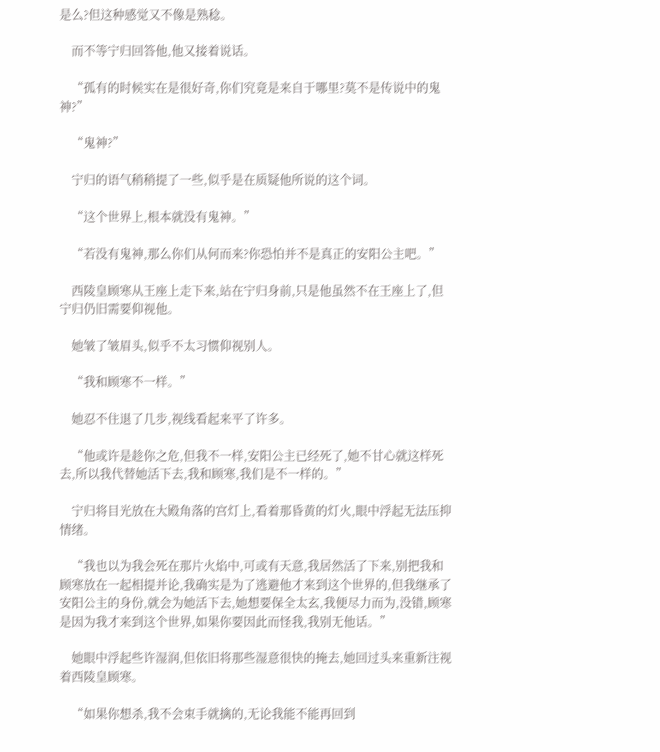是么?但这种感觉又不像是熟稔。

    而不等宁归回答他,他又接着说话。

    “孤有的时候实在是很好奇,你们究竟是来自于哪里?莫不是传说中的鬼神?”

    “鬼神?”

    宁归的语气稍稍提了一些,似乎是在质疑他所说的这个词。

    “这个世界上,根本就没有鬼神。”

    “若没有鬼神,那么你们从何而来?你恐怕并不是真正的安阳公主吧。”

    西陵皇顾寒从王座上走下来,站在宁归身前,只是他虽然不在王座上了,但宁归仍旧需要仰视他。

    她皱了皱眉头,似乎不太习惯仰视别人。

    “我和顾寒不一样。”

    她忍不住退了几步,视线看起来平了许多。

    “他或许是趁你之危,但我不一样,安阳公主已经死了,她不甘心就这样死去,所以我代替她活下去,我和顾寒,我们是不一样的。”

    宁归将目光放在大殿角落的宫灯上,看着那昏黄的灯火,眼中浮起无法压抑情绪。

    “我也以为我会死在那片火焰中,可或有天意,我居然活了下来,别把我和顾寒放在一起相提并论,我确实是为了逃避他才来到这个世界的,但我继承了安阳公主的身份,就会为她活下去,她想要保全太玄,我便尽力而为,没错,顾寒是因为我才来到这个世界,如果你要因此而怪我,我别无他话。”

    她眼中浮起些许湿润,但依旧将那些湿意很快的掩去,她回过头来重新注视着西陵皇顾寒。

    “如果你想杀,我不会束手就擒的,无论我能不能再回到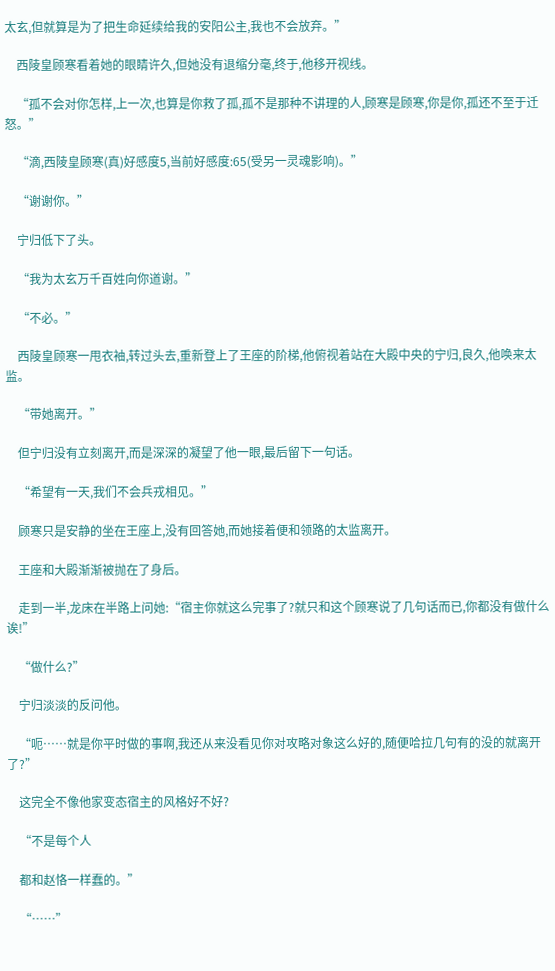太玄,但就算是为了把生命延续给我的安阳公主,我也不会放弃。”

    西陵皇顾寒看着她的眼睛许久,但她没有退缩分毫,终于,他移开视线。

    “孤不会对你怎样,上一次,也算是你救了孤,孤不是那种不讲理的人,顾寒是顾寒,你是你,孤还不至于迁怒。”

    “滴,西陵皇顾寒(真)好感度5,当前好感度:65(受另一灵魂影响)。”

    “谢谢你。”

    宁归低下了头。

    “我为太玄万千百姓向你道谢。”

    “不必。”

    西陵皇顾寒一甩衣袖,转过头去,重新登上了王座的阶梯,他俯视着站在大殿中央的宁归,良久,他唤来太监。

    “带她离开。”

    但宁归没有立刻离开,而是深深的凝望了他一眼,最后留下一句话。

    “希望有一天,我们不会兵戎相见。”

    顾寒只是安静的坐在王座上,没有回答她,而她接着便和领路的太监离开。

    王座和大殿渐渐被抛在了身后。

    走到一半,龙床在半路上问她:“宿主你就这么完事了?就只和这个顾寒说了几句话而已,你都没有做什么诶!”

    “做什么?”

    宁归淡淡的反问他。

    “呃……就是你平时做的事啊,我还从来没看见你对攻略对象这么好的,随便哈拉几句有的没的就离开了?”

    这完全不像他家变态宿主的风格好不好?

    “不是每个人

    都和赵恪一样蠢的。”

    “……”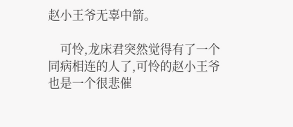赵小王爷无辜中箭。

    可怜,龙床君突然觉得有了一个同病相连的人了,可怜的赵小王爷也是一个很悲催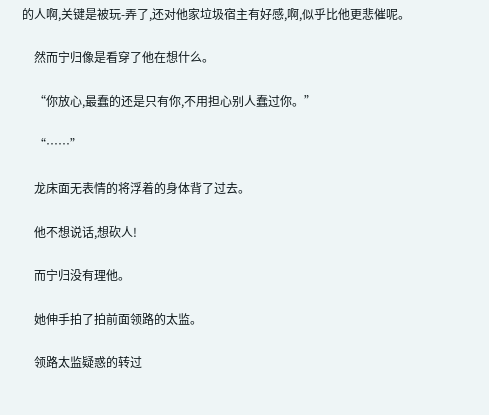的人啊,关键是被玩-弄了,还对他家垃圾宿主有好感,啊,似乎比他更悲催呢。

    然而宁归像是看穿了他在想什么。

    “你放心,最蠢的还是只有你,不用担心别人蠢过你。”

    “……”

    龙床面无表情的将浮着的身体背了过去。

    他不想说话,想砍人!

    而宁归没有理他。

    她伸手拍了拍前面领路的太监。

    领路太监疑惑的转过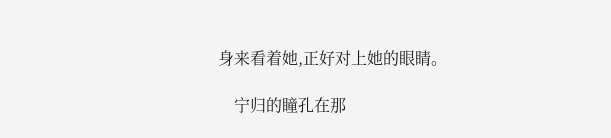身来看着她,正好对上她的眼睛。

    宁归的瞳孔在那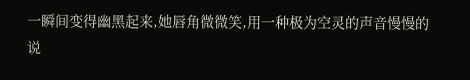一瞬间变得幽黑起来,她唇角微微笑,用一种极为空灵的声音慢慢的说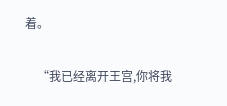着。

    “我已经离开王宫,你将我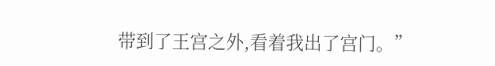带到了王宫之外,看着我出了宫门。”